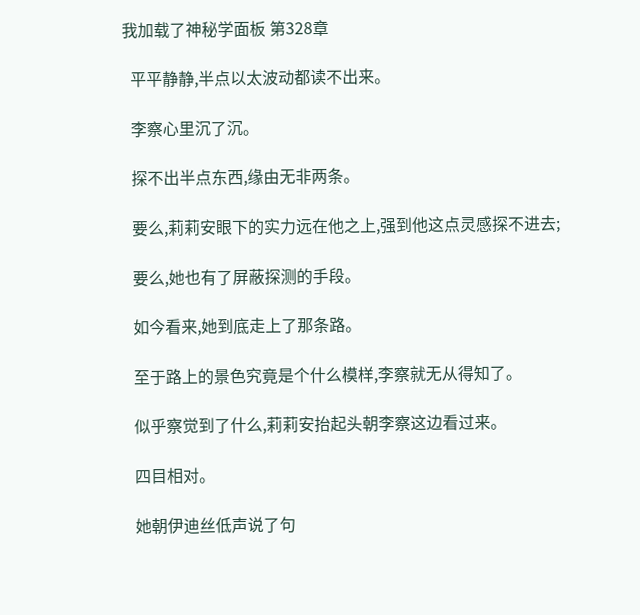我加载了神秘学面板 第328章

  平平静静,半点以太波动都读不出来。

  李察心里沉了沉。

  探不出半点东西,缘由无非两条。

  要么,莉莉安眼下的实力远在他之上,强到他这点灵感探不进去;

  要么,她也有了屏蔽探测的手段。

  如今看来,她到底走上了那条路。

  至于路上的景色究竟是个什么模样,李察就无从得知了。

  似乎察觉到了什么,莉莉安抬起头朝李察这边看过来。

  四目相对。

  她朝伊迪丝低声说了句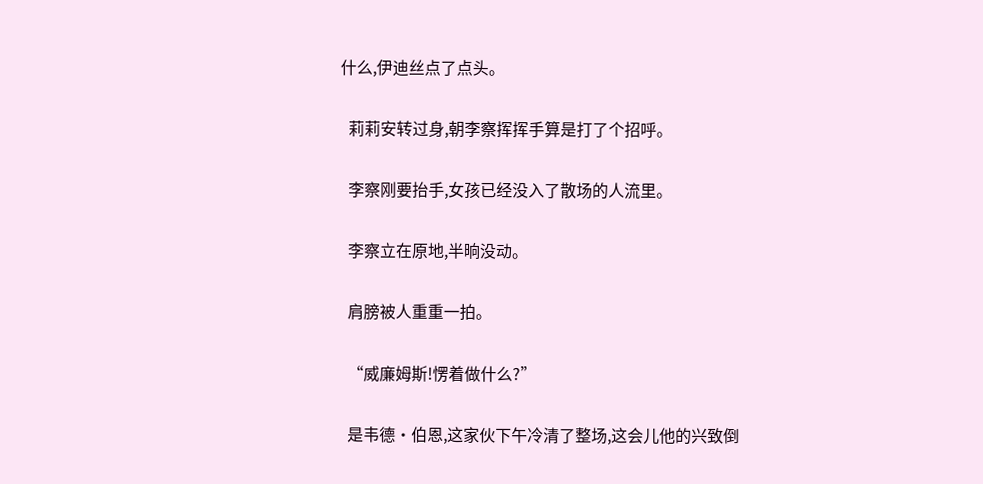什么,伊迪丝点了点头。

  莉莉安转过身,朝李察挥挥手算是打了个招呼。

  李察刚要抬手,女孩已经没入了散场的人流里。

  李察立在原地,半晌没动。

  肩膀被人重重一拍。

  “威廉姆斯!愣着做什么?”

  是韦德·伯恩,这家伙下午冷清了整场,这会儿他的兴致倒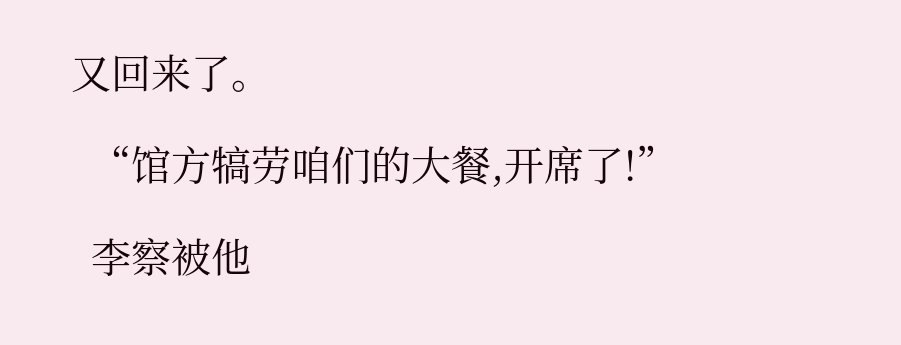又回来了。

  “馆方犒劳咱们的大餐,开席了!”

  李察被他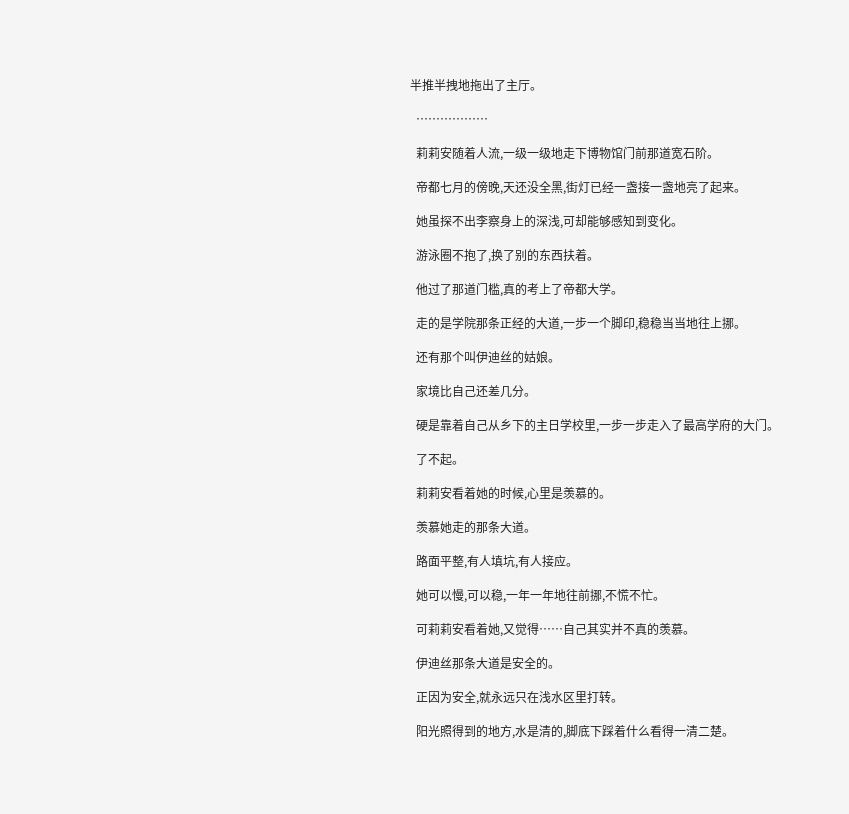半推半拽地拖出了主厅。

  ………………

  莉莉安随着人流,一级一级地走下博物馆门前那道宽石阶。

  帝都七月的傍晚,天还没全黑,街灯已经一盏接一盏地亮了起来。

  她虽探不出李察身上的深浅,可却能够感知到变化。

  游泳圈不抱了,换了别的东西扶着。

  他过了那道门槛,真的考上了帝都大学。

  走的是学院那条正经的大道,一步一个脚印,稳稳当当地往上挪。

  还有那个叫伊迪丝的姑娘。

  家境比自己还差几分。

  硬是靠着自己从乡下的主日学校里,一步一步走入了最高学府的大门。

  了不起。

  莉莉安看着她的时候,心里是羡慕的。

  羡慕她走的那条大道。

  路面平整,有人填坑,有人接应。

  她可以慢,可以稳,一年一年地往前挪,不慌不忙。

  可莉莉安看着她,又觉得……自己其实并不真的羡慕。

  伊迪丝那条大道是安全的。

  正因为安全,就永远只在浅水区里打转。

  阳光照得到的地方,水是清的,脚底下踩着什么看得一清二楚。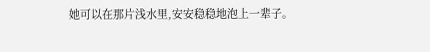她可以在那片浅水里,安安稳稳地泡上一辈子。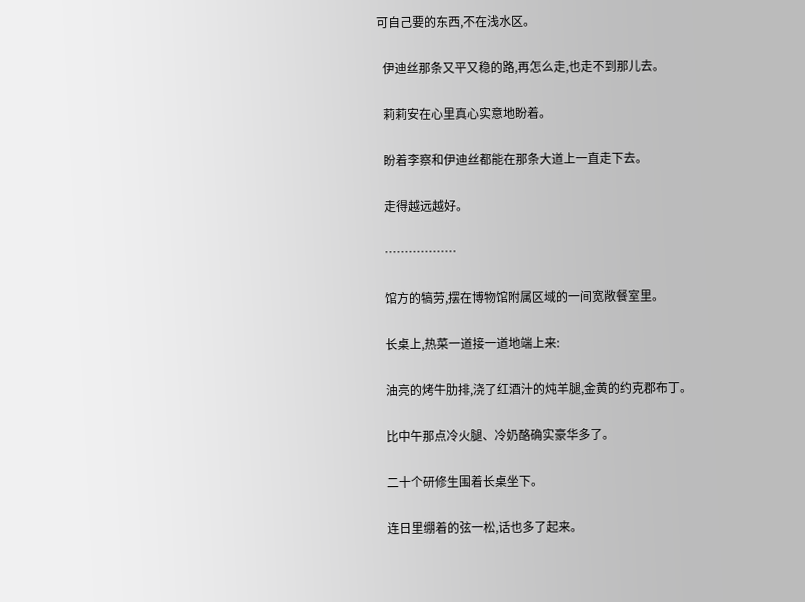可自己要的东西,不在浅水区。

  伊迪丝那条又平又稳的路,再怎么走,也走不到那儿去。

  莉莉安在心里真心实意地盼着。

  盼着李察和伊迪丝都能在那条大道上一直走下去。

  走得越远越好。

  ………………

  馆方的犒劳,摆在博物馆附属区域的一间宽敞餐室里。

  长桌上,热菜一道接一道地端上来:

  油亮的烤牛肋排,浇了红酒汁的炖羊腿,金黄的约克郡布丁。

  比中午那点冷火腿、冷奶酪确实豪华多了。

  二十个研修生围着长桌坐下。

  连日里绷着的弦一松,话也多了起来。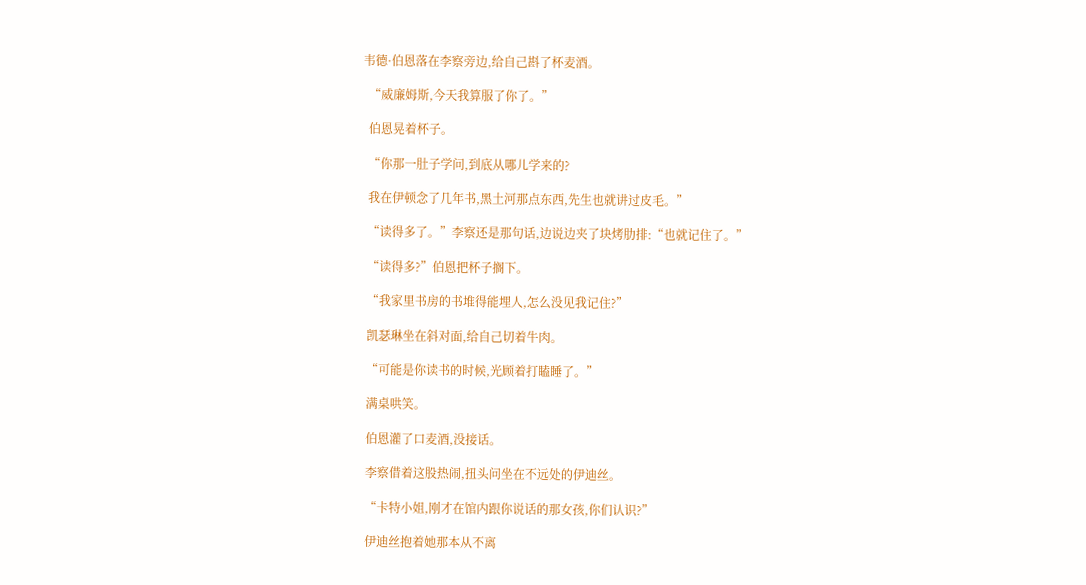韦德·伯恩落在李察旁边,给自己斟了杯麦酒。

  “威廉姆斯,今天我算服了你了。”

  伯恩晃着杯子。

  “你那一肚子学问,到底从哪儿学来的?

  我在伊顿念了几年书,黑土河那点东西,先生也就讲过皮毛。”

  “读得多了。”李察还是那句话,边说边夹了块烤肋排:“也就记住了。”

  “读得多?”伯恩把杯子搁下。

  “我家里书房的书堆得能埋人,怎么没见我记住?”

  凯瑟琳坐在斜对面,给自己切着牛肉。

  “可能是你读书的时候,光顾着打瞌睡了。”

  满桌哄笑。

  伯恩灌了口麦酒,没接话。

  李察借着这股热闹,扭头问坐在不远处的伊迪丝。

  “卡特小姐,刚才在馆内跟你说话的那女孩,你们认识?”

  伊迪丝抱着她那本从不离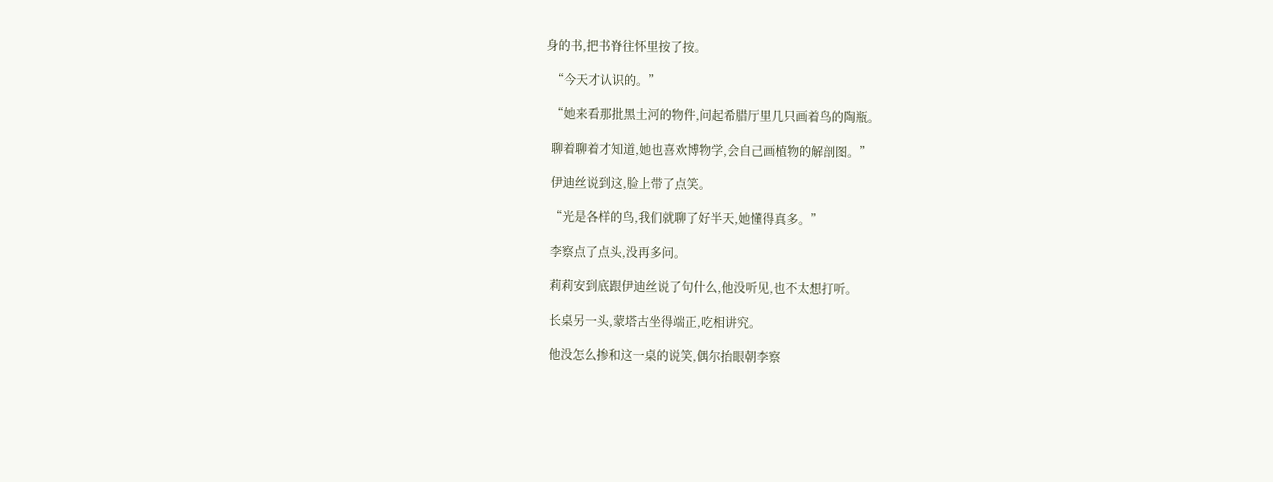身的书,把书脊往怀里按了按。

  “今天才认识的。”

  “她来看那批黑土河的物件,问起希腊厅里几只画着鸟的陶瓶。

  聊着聊着才知道,她也喜欢博物学,会自己画植物的解剖图。”

  伊迪丝说到这,脸上带了点笑。

  “光是各样的鸟,我们就聊了好半天,她懂得真多。”

  李察点了点头,没再多问。

  莉莉安到底跟伊迪丝说了句什么,他没听见,也不太想打听。

  长桌另一头,蒙塔古坐得端正,吃相讲究。

  他没怎么掺和这一桌的说笑,偶尔抬眼朝李察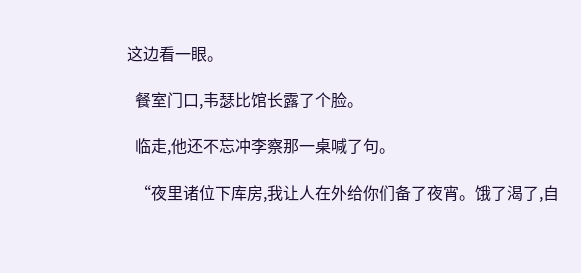这边看一眼。

  餐室门口,韦瑟比馆长露了个脸。

  临走,他还不忘冲李察那一桌喊了句。

  “夜里诸位下库房,我让人在外给你们备了夜宵。饿了渴了,自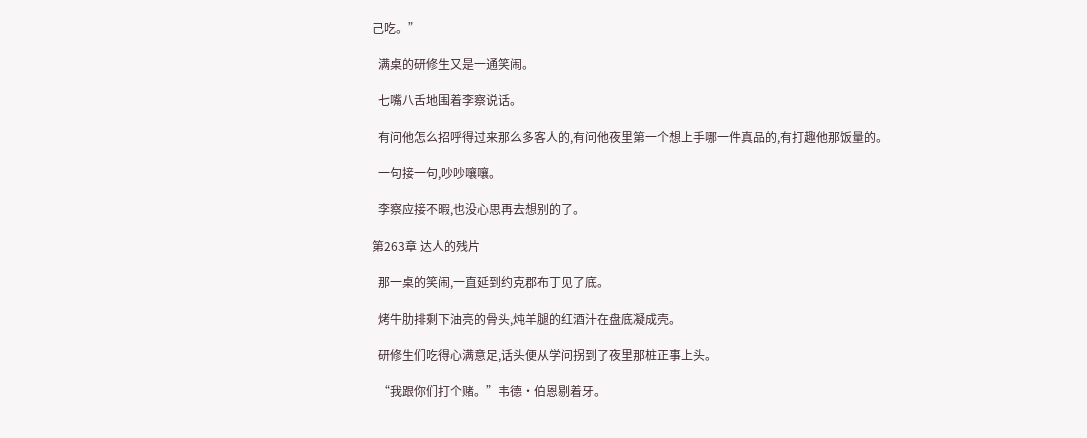己吃。”

  满桌的研修生又是一通笑闹。

  七嘴八舌地围着李察说话。

  有问他怎么招呼得过来那么多客人的,有问他夜里第一个想上手哪一件真品的,有打趣他那饭量的。

  一句接一句,吵吵嚷嚷。

  李察应接不暇,也没心思再去想别的了。

第263章 达人的残片

  那一桌的笑闹,一直延到约克郡布丁见了底。

  烤牛肋排剩下油亮的骨头,炖羊腿的红酒汁在盘底凝成壳。

  研修生们吃得心满意足,话头便从学问拐到了夜里那桩正事上头。

  “我跟你们打个赌。”韦德·伯恩剔着牙。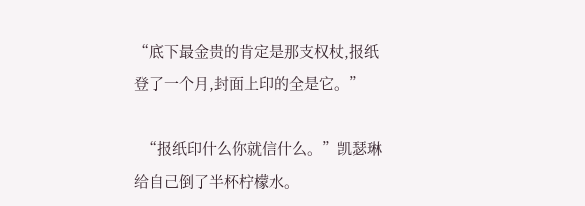“底下最金贵的肯定是那支权杖,报纸登了一个月,封面上印的全是它。”

  “报纸印什么你就信什么。”凯瑟琳给自己倒了半杯柠檬水。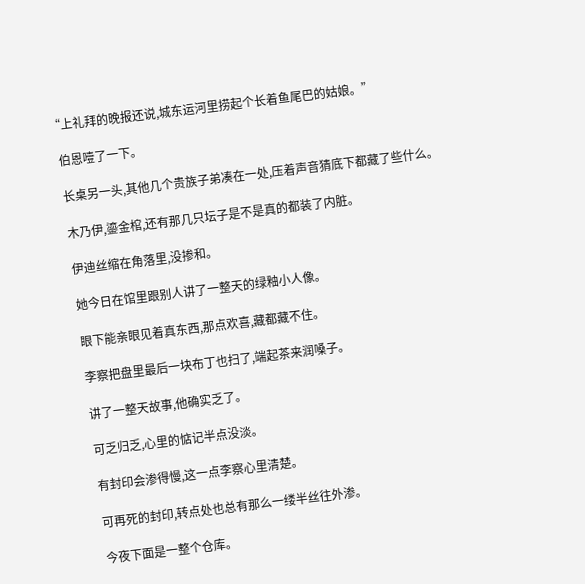“上礼拜的晚报还说,城东运河里捞起个长着鱼尾巴的姑娘。”

  伯恩噎了一下。

  长桌另一头,其他几个贵族子弟凑在一处,压着声音猜底下都藏了些什么。

  木乃伊,鎏金棺,还有那几只坛子是不是真的都装了内脏。

  伊迪丝缩在角落里,没掺和。

  她今日在馆里跟别人讲了一整天的绿釉小人像。

  眼下能亲眼见着真东西,那点欢喜,藏都藏不住。

  李察把盘里最后一块布丁也扫了,端起茶来润嗓子。

  讲了一整天故事,他确实乏了。

  可乏归乏,心里的惦记半点没淡。

  有封印会渗得慢,这一点李察心里清楚。

  可再死的封印,转点处也总有那么一缕半丝往外渗。

  今夜下面是一整个仓库。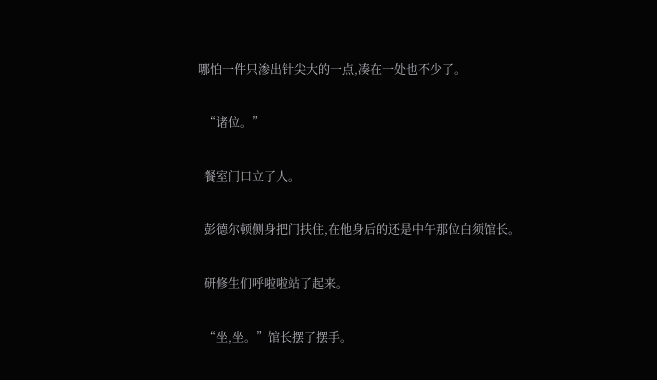哪怕一件只渗出针尖大的一点,凑在一处也不少了。

  “诸位。”

  餐室门口立了人。

  彭德尔顿侧身把门扶住,在他身后的还是中午那位白须馆长。

  研修生们呼啦啦站了起来。

  “坐,坐。”馆长摆了摆手。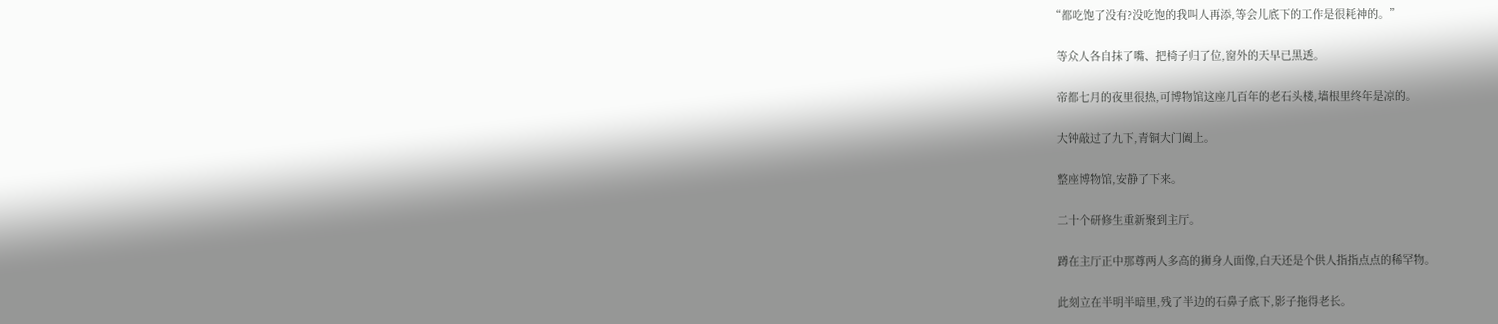“都吃饱了没有?没吃饱的我叫人再添,等会儿底下的工作是很耗神的。”

  等众人各自抹了嘴、把椅子归了位,窗外的天早已黑透。

  帝都七月的夜里很热,可博物馆这座几百年的老石头楼,墙根里终年是凉的。

  大钟敲过了九下,青铜大门阖上。

  整座博物馆,安静了下来。

  二十个研修生重新聚到主厅。

  蹲在主厅正中那尊两人多高的狮身人面像,白天还是个供人指指点点的稀罕物。

  此刻立在半明半暗里,残了半边的石鼻子底下,影子拖得老长。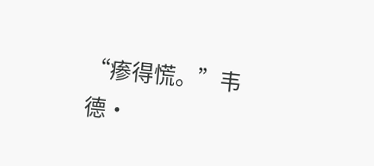“瘆得慌。”韦德·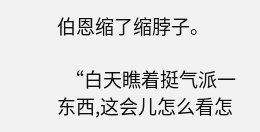伯恩缩了缩脖子。

  “白天瞧着挺气派一东西,这会儿怎么看怎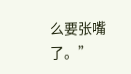么要张嘴了。”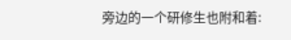旁边的一个研修生也附和着: